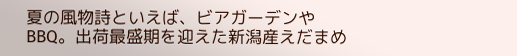夏の風物詩といえば、ビアガーデンやBBQ。出荷最盛期を迎えた新潟産えだまめ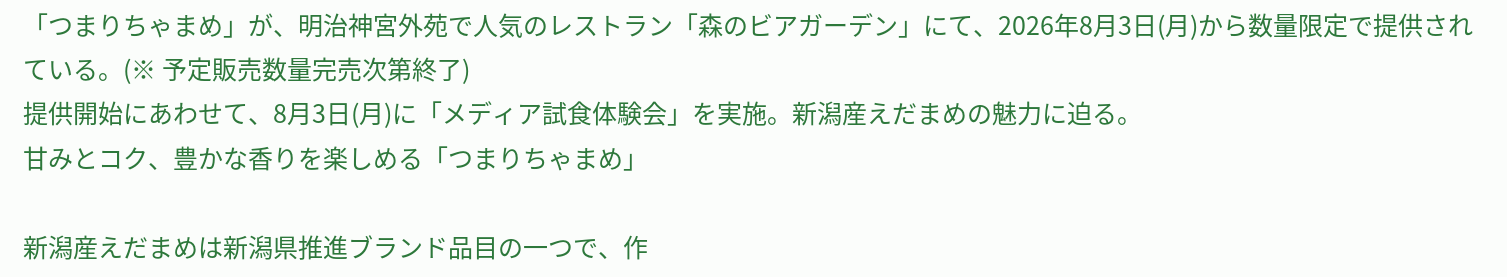「つまりちゃまめ」が、明治神宮外苑で人気のレストラン「森のビアガーデン」にて、2026年8月3日(月)から数量限定で提供されている。(※ 予定販売数量完売次第終了)
提供開始にあわせて、8月3日(月)に「メディア試食体験会」を実施。新潟産えだまめの魅力に迫る。
甘みとコク、豊かな香りを楽しめる「つまりちゃまめ」

新潟産えだまめは新潟県推進ブランド品目の一つで、作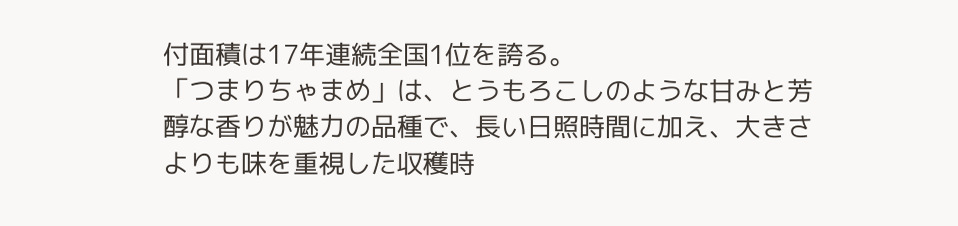付面積は17年連続全国1位を誇る。
「つまりちゃまめ」は、とうもろこしのような甘みと芳醇な香りが魅力の品種で、長い日照時間に加え、大きさよりも味を重視した収穫時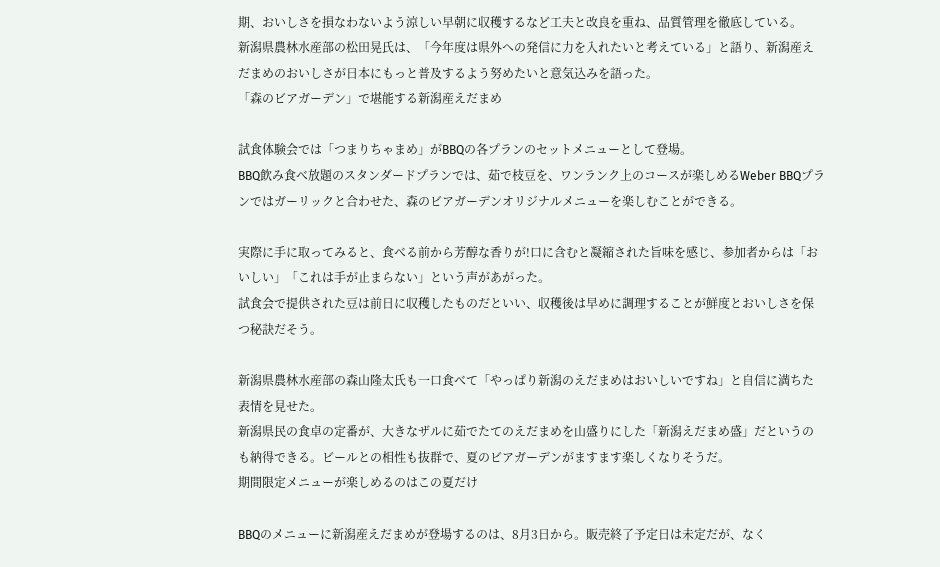期、おいしさを損なわないよう涼しい早朝に収穫するなど工夫と改良を重ね、品質管理を徹底している。
新潟県農林水産部の松田晃氏は、「今年度は県外への発信に力を入れたいと考えている」と語り、新潟産えだまめのおいしさが日本にもっと普及するよう努めたいと意気込みを語った。
「森のビアガーデン」で堪能する新潟産えだまめ

試食体験会では「つまりちゃまめ」がBBQの各プランのセットメニューとして登場。
BBQ飲み食べ放題のスタンダードプランでは、茹で枝豆を、ワンランク上のコースが楽しめるWeber BBQプランではガーリックと合わせた、森のビアガーデンオリジナルメニューを楽しむことができる。

実際に手に取ってみると、食べる前から芳醇な香りが!口に含むと凝縮された旨味を感じ、参加者からは「おいしい」「これは手が止まらない」という声があがった。
試食会で提供された豆は前日に収穫したものだといい、収穫後は早めに調理することが鮮度とおいしさを保つ秘訣だそう。

新潟県農林水産部の森山隆太氏も一口食べて「やっぱり新潟のえだまめはおいしいですね」と自信に満ちた表情を見せた。
新潟県民の食卓の定番が、大きなザルに茹でたてのえだまめを山盛りにした「新潟えだまめ盛」だというのも納得できる。ビールとの相性も抜群で、夏のビアガーデンがますます楽しくなりそうだ。
期間限定メニューが楽しめるのはこの夏だけ

BBQのメニューに新潟産えだまめが登場するのは、8月3日から。販売終了予定日は未定だが、なく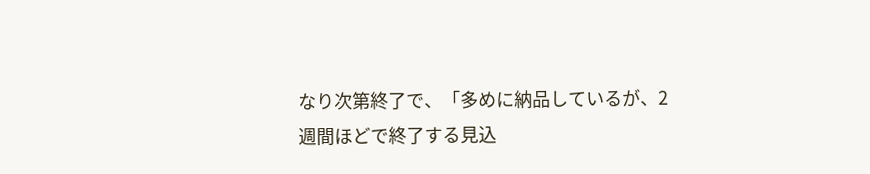なり次第終了で、「多めに納品しているが、2週間ほどで終了する見込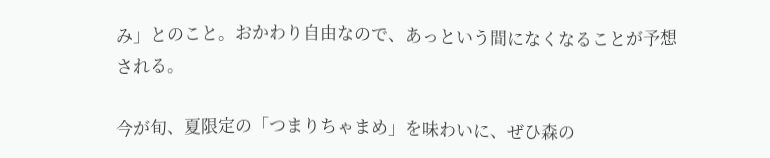み」とのこと。おかわり自由なので、あっという間になくなることが予想される。

今が旬、夏限定の「つまりちゃまめ」を味わいに、ぜひ森の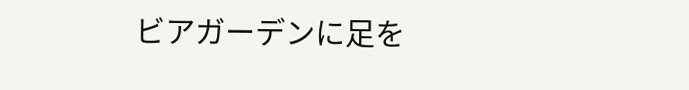ビアガーデンに足を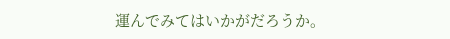運んでみてはいかがだろうか。